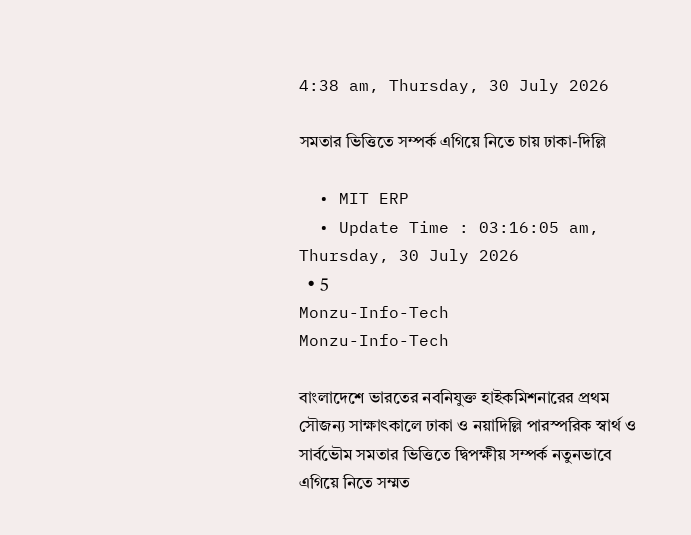4:38 am, Thursday, 30 July 2026

সমতার ভিত্তিতে সম্পর্ক এগিয়ে নিতে চায় ঢাকা-দিল্লি

  • MIT ERP
  • Update Time : 03:16:05 am, Thursday, 30 July 2026
  • 5
Monzu-Info-Tech
Monzu-Info-Tech

বাংলাদেশে ভারতের নবনিযুক্ত হাইকমিশনারের প্রথম সৌজন্য সাক্ষাৎকালে ঢাকা ও নয়াদিল্লি পারস্পরিক স্বার্থ ও সার্বভৌম সমতার ভিত্তিতে দ্বিপক্ষীয় সম্পর্ক নতুনভাবে এগিয়ে নিতে সম্মত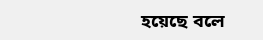হয়েছে বলে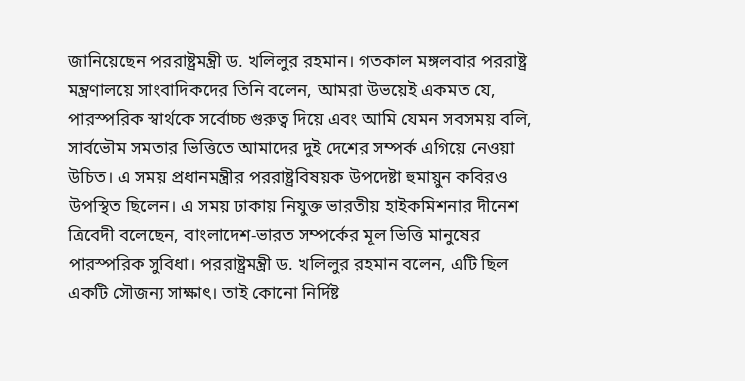জানিয়েছেন পররাষ্ট্রমন্ত্রী ড. খলিলুর রহমান। গতকাল মঙ্গলবার পররাষ্ট্র মন্ত্রণালয়ে সাংবাদিকদের তিনি বলেন, আমরা উভয়েই একমত যে, পারস্পরিক স্বার্থকে সর্বোচ্চ গুরুত্ব দিয়ে এবং আমি যেমন সবসময় বলি, সার্বভৌম সমতার ভিত্তিতে আমাদের দুই দেশের সম্পর্ক এগিয়ে নেওয়া উচিত। এ সময় প্রধানমন্ত্রীর পররাষ্ট্রবিষয়ক উপদেষ্টা হুমায়ুন কবিরও উপস্থিত ছিলেন। এ সময় ঢাকায় নিযুক্ত ভারতীয় হাইকমিশনার দীনেশ ত্রিবেদী বলেছেন, বাংলাদেশ-ভারত সম্পর্কের মূল ভিত্তি মানুষের পারস্পরিক সুবিধা। পররাষ্ট্রমন্ত্রী ড. খলিলুর রহমান বলেন, এটি ছিল একটি সৌজন্য সাক্ষাৎ। তাই কোনো নির্দিষ্ট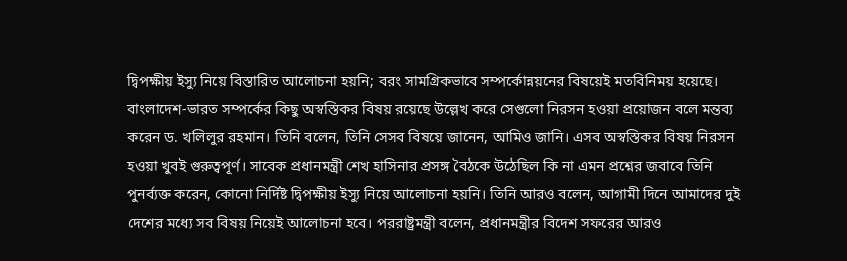দ্বিপক্ষীয় ইস্যু নিয়ে বিস্তারিত আলোচনা হয়নি; বরং সামগ্রিকভাবে সম্পর্কোন্নয়নের বিষয়েই মতবিনিময় হয়েছে। বাংলাদেশ-ভারত সম্পর্কের কিছু অস্বস্তিকর বিষয় রয়েছে উল্লেখ করে সেগুলো নিরসন হওয়া প্রয়োজন বলে মন্তব্য করেন ড. খলিলুর রহমান। তিনি বলেন, তিনি সেসব বিষয়ে জানেন, আমিও জানি। এসব অস্বস্তিকর বিষয় নিরসন হওয়া খুবই গুরুত্বপূর্ণ। সাবেক প্রধানমন্ত্রী শেখ হাসিনার প্রসঙ্গ বৈঠকে উঠেছিল কি না এমন প্রশ্নের জবাবে তিনি পুনর্ব্যক্ত করেন, কোনো নির্দিষ্ট দ্বিপক্ষীয় ইস্যু নিয়ে আলোচনা হয়নি। তিনি আরও বলেন, আগামী দিনে আমাদের দুই দেশের মধ্যে সব বিষয় নিয়েই আলোচনা হবে। পররাষ্ট্রমন্ত্রী বলেন, প্রধানমন্ত্রীর বিদেশ সফরের আরও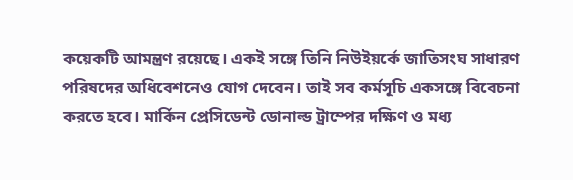কয়েকটি আমন্ত্রণ রয়েছে। একই সঙ্গে তিনি নিউইয়র্কে জাতিসংঘ সাধারণ পরিষদের অধিবেশনেও যোগ দেবেন। তাই সব কর্মসূচি একসঙ্গে বিবেচনা করতে হবে। মার্কিন প্রেসিডেন্ট ডোনাল্ড ট্রাম্পের দক্ষিণ ও মধ্য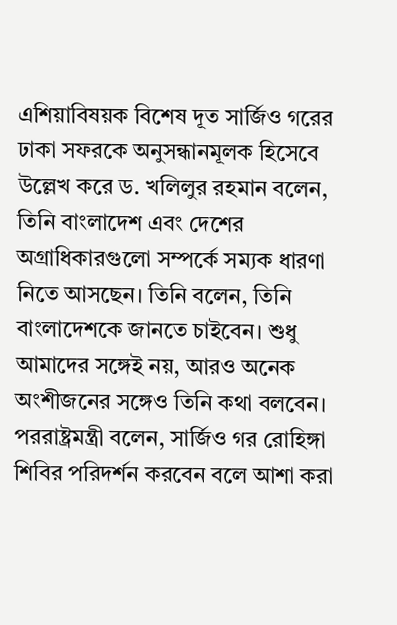এশিয়াবিষয়ক বিশেষ দূত সার্জিও গরের ঢাকা সফরকে অনুসন্ধানমূলক হিসেবে উল্লেখ করে ড. খলিলুর রহমান বলেন, তিনি বাংলাদেশ এবং দেশের অগ্রাধিকারগুলো সম্পর্কে সম্যক ধারণা নিতে আসছেন। তিনি বলেন, তিনি বাংলাদেশকে জানতে চাইবেন। শুধু আমাদের সঙ্গেই নয়, আরও অনেক অংশীজনের সঙ্গেও তিনি কথা বলবেন। পররাষ্ট্রমন্ত্রী বলেন, সার্জিও গর রোহিঙ্গা শিবির পরিদর্শন করবেন বলে আশা করা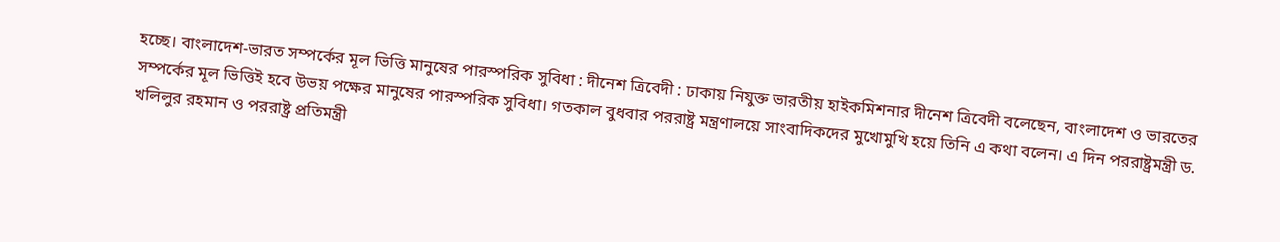হচ্ছে। বাংলাদেশ-ভারত সম্পর্কের মূল ভিত্তি মানুষের পারস্পরিক সুবিধা : দীনেশ ত্রিবেদী : ঢাকায় নিযুক্ত ভারতীয় হাইকমিশনার দীনেশ ত্রিবেদী বলেছেন, বাংলাদেশ ও ভারতের সম্পর্কের মূল ভিত্তিই হবে উভয় পক্ষের মানুষের পারস্পরিক সুবিধা। গতকাল বুধবার পররাষ্ট্র মন্ত্রণালয়ে সাংবাদিকদের মুখোমুখি হয়ে তিনি এ কথা বলেন। এ দিন পররাষ্ট্রমন্ত্রী ড. খলিলুর রহমান ও পররাষ্ট্র প্রতিমন্ত্রী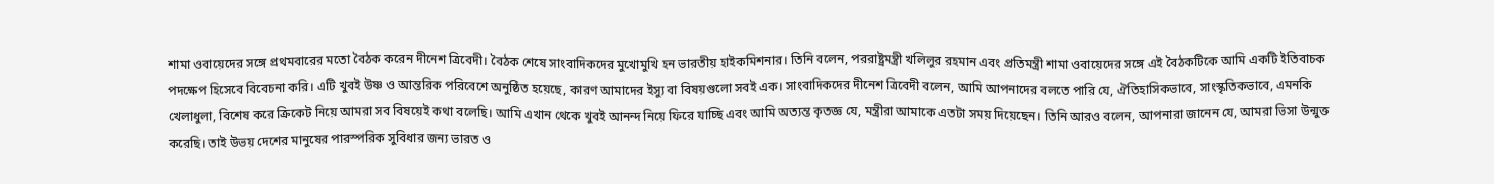শামা ওবায়েদের সঙ্গে প্রথমবারের মতো বৈঠক করেন দীনেশ ত্রিবেদী। বৈঠক শেষে সাংবাদিকদের মুখোমুখি হন ভারতীয় হাইকমিশনার। তিনি বলেন, পররাষ্ট্রমন্ত্রী খলিলুর রহমান এবং প্রতিমন্ত্রী শামা ওবায়েদের সঙ্গে এই বৈঠকটিকে আমি একটি ইতিবাচক পদক্ষেপ হিসেবে বিবেচনা করি। এটি খুবই উষ্ণ ও আন্তরিক পরিবেশে অনুষ্ঠিত হয়েছে, কারণ আমাদের ইস্যু বা বিষয়গুলো সবই এক। সাংবাদিকদের দীনেশ ত্রিবেদী বলেন, আমি আপনাদের বলতে পারি যে, ঐতিহাসিকভাবে, সাংস্কৃতিকভাবে, এমনকি খেলাধুলা, বিশেষ করে ক্রিকেট নিয়ে আমরা সব বিষয়েই কথা বলেছি। আমি এখান থেকে খুবই আনন্দ নিয়ে ফিরে যাচ্ছি এবং আমি অত্যন্ত কৃতজ্ঞ যে, মন্ত্রীরা আমাকে এতটা সময় দিয়েছেন। তিনি আরও বলেন, আপনারা জানেন যে, আমরা ভিসা উন্মুক্ত করেছি। তাই উভয় দেশের মানুষের পারস্পরিক সুবিধার জন্য ভারত ও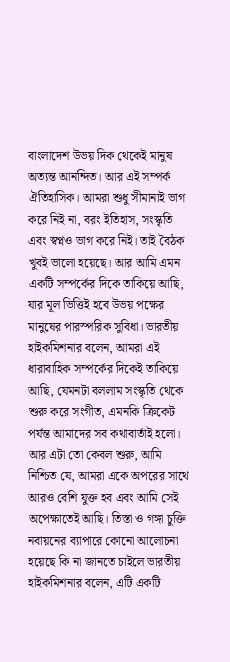বাংলাদেশ উভয় দিক থেকেই মানুষ অত্যন্ত আনন্দিত। আর এই সম্পর্ক ঐতিহাসিক। আমরা শুধু সীমানাই ভাগ করে নিই না, বরং ইতিহাস, সংস্কৃতি এবং স্বপ্নও ভাগ করে নিই। তাই বৈঠক খুবই ভালো হয়েছে। আর আমি এমন একটি সম্পর্কের দিকে তাকিয়ে আছি, যার মূল ভিত্তিই হবে উভয় পক্ষের মানুষের পারস্পরিক সুবিধা। ভারতীয় হাইকমিশনার বলেন, আমরা এই ধারাবাহিক সম্পর্কের দিকেই তাকিয়ে আছি, যেমনটা বললাম সংস্কৃতি থেকে শুরু করে সংগীত, এমনকি ক্রিকেট পর্যন্ত আমাদের সব কথাবার্তাই হলো। আর এটা তো কেবল শুরু, আমি নিশ্চিত যে, আমরা একে অপরের সাথে আরও বেশি যুক্ত হব এবং আমি সেই অপেক্ষাতেই আছি। তিস্তা ও গঙ্গা চুক্তি নবায়নের ব্যাপারে কোনো আলোচনা হয়েছে কি না জানতে চাইলে ভারতীয় হাইকমিশনার বলেন, এটি একটি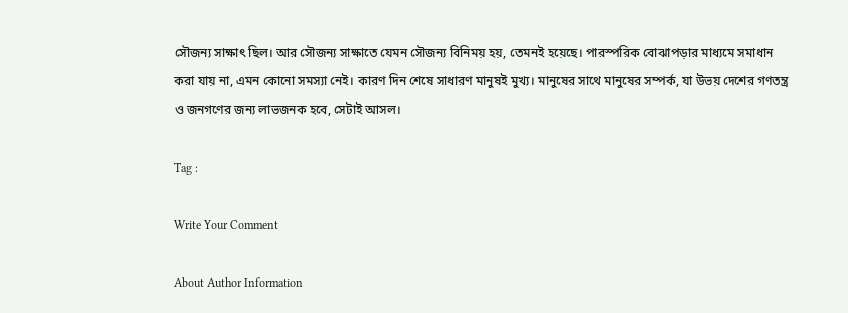সৌজন্য সাক্ষাৎ ছিল। আর সৌজন্য সাক্ষাতে যেমন সৌজন্য বিনিময় হয়, তেমনই হয়েছে। পারস্পরিক বোঝাপড়ার মাধ্যমে সমাধান করা যায় না, এমন কোনো সমস্যা নেই। কারণ দিন শেষে সাধারণ মানুষই মুখ্য। মানুষের সাথে মানুষের সম্পর্ক, যা উভয় দেশের গণতন্ত্র ও জনগণের জন্য লাভজনক হবে, সেটাই আসল।

Tag :

Write Your Comment

About Author Information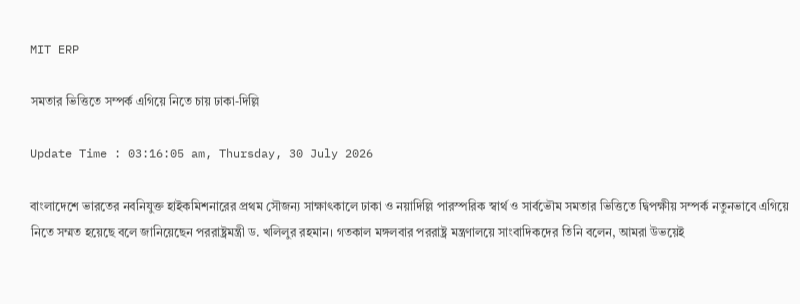MIT ERP

সমতার ভিত্তিতে সম্পর্ক এগিয়ে নিতে চায় ঢাকা-দিল্লি

Update Time : 03:16:05 am, Thursday, 30 July 2026

বাংলাদেশে ভারতের নবনিযুক্ত হাইকমিশনারের প্রথম সৌজন্য সাক্ষাৎকালে ঢাকা ও নয়াদিল্লি পারস্পরিক স্বার্থ ও সার্বভৌম সমতার ভিত্তিতে দ্বিপক্ষীয় সম্পর্ক নতুনভাবে এগিয়ে নিতে সম্মত হয়েছে বলে জানিয়েছেন পররাষ্ট্রমন্ত্রী ড. খলিলুর রহমান। গতকাল মঙ্গলবার পররাষ্ট্র মন্ত্রণালয়ে সাংবাদিকদের তিনি বলেন, আমরা উভয়েই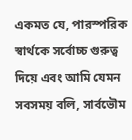একমত যে, পারস্পরিক স্বার্থকে সর্বোচ্চ গুরুত্ব দিয়ে এবং আমি যেমন সবসময় বলি, সার্বভৌম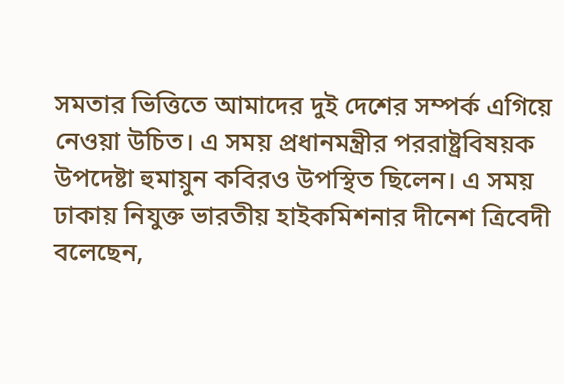সমতার ভিত্তিতে আমাদের দুই দেশের সম্পর্ক এগিয়ে নেওয়া উচিত। এ সময় প্রধানমন্ত্রীর পররাষ্ট্রবিষয়ক উপদেষ্টা হুমায়ুন কবিরও উপস্থিত ছিলেন। এ সময় ঢাকায় নিযুক্ত ভারতীয় হাইকমিশনার দীনেশ ত্রিবেদী বলেছেন,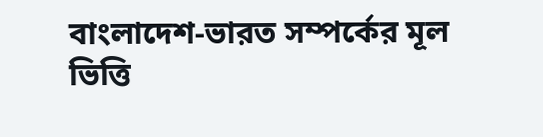বাংলাদেশ-ভারত সম্পর্কের মূল ভিত্তি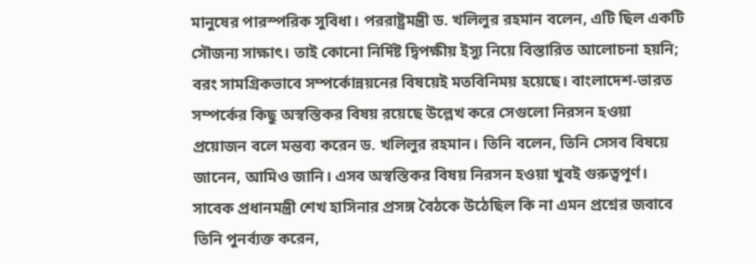মানুষের পারস্পরিক সুবিধা। পররাষ্ট্রমন্ত্রী ড. খলিলুর রহমান বলেন, এটি ছিল একটি সৌজন্য সাক্ষাৎ। তাই কোনো নির্দিষ্ট দ্বিপক্ষীয় ইস্যু নিয়ে বিস্তারিত আলোচনা হয়নি; বরং সামগ্রিকভাবে সম্পর্কোন্নয়নের বিষয়েই মতবিনিময় হয়েছে। বাংলাদেশ-ভারত সম্পর্কের কিছু অস্বস্তিকর বিষয় রয়েছে উল্লেখ করে সেগুলো নিরসন হওয়া প্রয়োজন বলে মন্তব্য করেন ড. খলিলুর রহমান। তিনি বলেন, তিনি সেসব বিষয়ে জানেন, আমিও জানি। এসব অস্বস্তিকর বিষয় নিরসন হওয়া খুবই গুরুত্বপূর্ণ। সাবেক প্রধানমন্ত্রী শেখ হাসিনার প্রসঙ্গ বৈঠকে উঠেছিল কি না এমন প্রশ্নের জবাবে তিনি পুনর্ব্যক্ত করেন,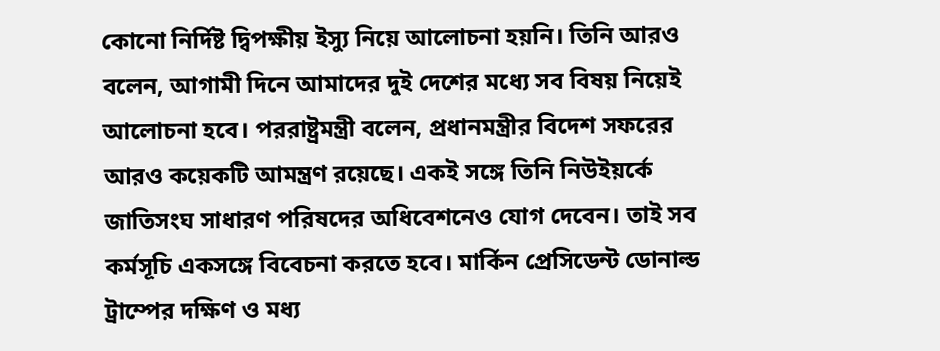কোনো নির্দিষ্ট দ্বিপক্ষীয় ইস্যু নিয়ে আলোচনা হয়নি। তিনি আরও বলেন, আগামী দিনে আমাদের দুই দেশের মধ্যে সব বিষয় নিয়েই আলোচনা হবে। পররাষ্ট্রমন্ত্রী বলেন, প্রধানমন্ত্রীর বিদেশ সফরের আরও কয়েকটি আমন্ত্রণ রয়েছে। একই সঙ্গে তিনি নিউইয়র্কে জাতিসংঘ সাধারণ পরিষদের অধিবেশনেও যোগ দেবেন। তাই সব কর্মসূচি একসঙ্গে বিবেচনা করতে হবে। মার্কিন প্রেসিডেন্ট ডোনাল্ড ট্রাম্পের দক্ষিণ ও মধ্য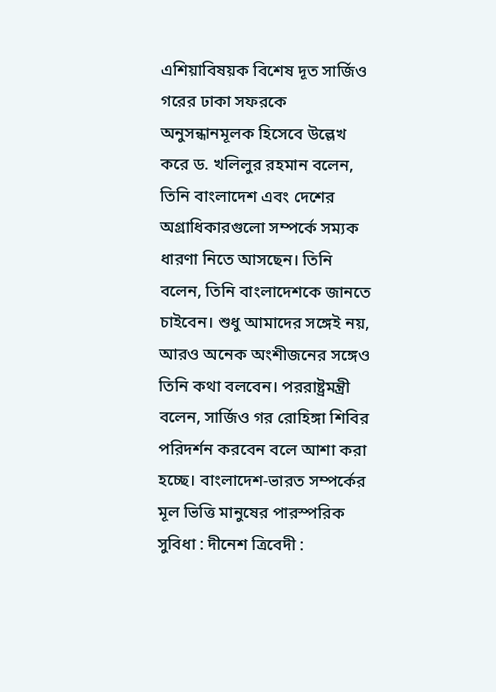এশিয়াবিষয়ক বিশেষ দূত সার্জিও গরের ঢাকা সফরকে অনুসন্ধানমূলক হিসেবে উল্লেখ করে ড. খলিলুর রহমান বলেন, তিনি বাংলাদেশ এবং দেশের অগ্রাধিকারগুলো সম্পর্কে সম্যক ধারণা নিতে আসছেন। তিনি বলেন, তিনি বাংলাদেশকে জানতে চাইবেন। শুধু আমাদের সঙ্গেই নয়, আরও অনেক অংশীজনের সঙ্গেও তিনি কথা বলবেন। পররাষ্ট্রমন্ত্রী বলেন, সার্জিও গর রোহিঙ্গা শিবির পরিদর্শন করবেন বলে আশা করা হচ্ছে। বাংলাদেশ-ভারত সম্পর্কের মূল ভিত্তি মানুষের পারস্পরিক সুবিধা : দীনেশ ত্রিবেদী :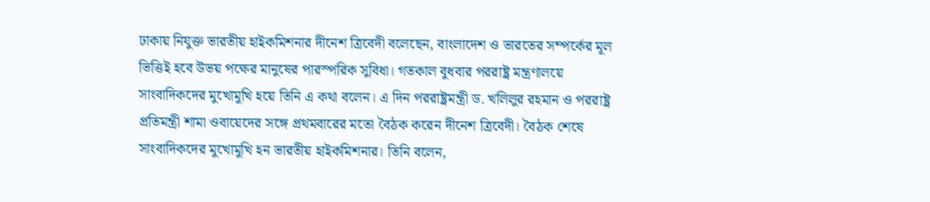ঢাকায় নিযুক্ত ভারতীয় হাইকমিশনার দীনেশ ত্রিবেদী বলেছেন, বাংলাদেশ ও ভারতের সম্পর্কের মূল ভিত্তিই হবে উভয় পক্ষের মানুষের পারস্পরিক সুবিধা। গতকাল বুধবার পররাষ্ট্র মন্ত্রণালয়ে সাংবাদিকদের মুখোমুখি হয়ে তিনি এ কথা বলেন। এ দিন পররাষ্ট্রমন্ত্রী ড. খলিলুর রহমান ও পররাষ্ট্র প্রতিমন্ত্রী শামা ওবায়েদের সঙ্গে প্রথমবারের মতো বৈঠক করেন দীনেশ ত্রিবেদী। বৈঠক শেষে সাংবাদিকদের মুখোমুখি হন ভারতীয় হাইকমিশনার। তিনি বলেন,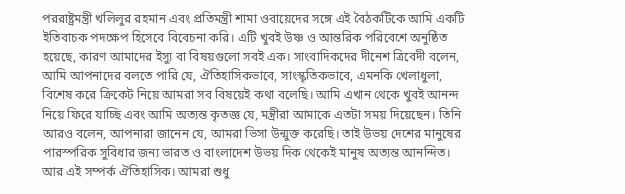পররাষ্ট্রমন্ত্রী খলিলুর রহমান এবং প্রতিমন্ত্রী শামা ওবায়েদের সঙ্গে এই বৈঠকটিকে আমি একটি ইতিবাচক পদক্ষেপ হিসেবে বিবেচনা করি। এটি খুবই উষ্ণ ও আন্তরিক পরিবেশে অনুষ্ঠিত হয়েছে, কারণ আমাদের ইস্যু বা বিষয়গুলো সবই এক। সাংবাদিকদের দীনেশ ত্রিবেদী বলেন, আমি আপনাদের বলতে পারি যে, ঐতিহাসিকভাবে, সাংস্কৃতিকভাবে, এমনকি খেলাধুলা, বিশেষ করে ক্রিকেট নিয়ে আমরা সব বিষয়েই কথা বলেছি। আমি এখান থেকে খুবই আনন্দ নিয়ে ফিরে যাচ্ছি এবং আমি অত্যন্ত কৃতজ্ঞ যে, মন্ত্রীরা আমাকে এতটা সময় দিয়েছেন। তিনি আরও বলেন, আপনারা জানেন যে, আমরা ভিসা উন্মুক্ত করেছি। তাই উভয় দেশের মানুষের পারস্পরিক সুবিধার জন্য ভারত ও বাংলাদেশ উভয় দিক থেকেই মানুষ অত্যন্ত আনন্দিত। আর এই সম্পর্ক ঐতিহাসিক। আমরা শুধু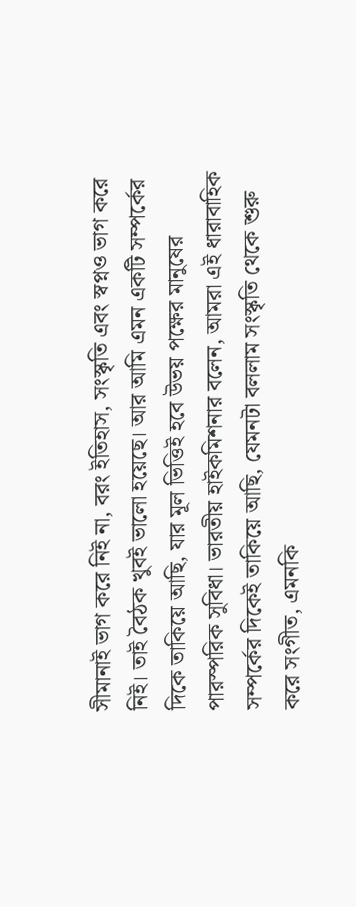সীমানাই ভাগ করে নিই না, বরং ইতিহাস, সংস্কৃতি এবং স্বপ্নও ভাগ করে নিই। তাই বৈঠক খুবই ভালো হয়েছে। আর আমি এমন একটি সম্পর্কের দিকে তাকিয়ে আছি, যার মূল ভিত্তিই হবে উভয় পক্ষের মানুষের পারস্পরিক সুবিধা। ভারতীয় হাইকমিশনার বলেন, আমরা এই ধারাবাহিক সম্পর্কের দিকেই তাকিয়ে আছি, যেমনটা বললাম সংস্কৃতি থেকে শুরু করে সংগীত, এমনকি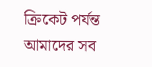ক্রিকেট পর্যন্ত আমাদের সব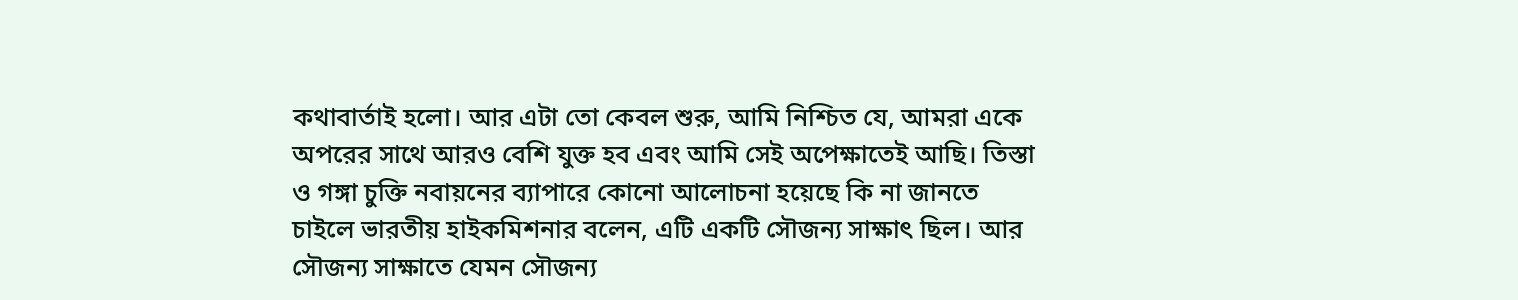কথাবার্তাই হলো। আর এটা তো কেবল শুরু, আমি নিশ্চিত যে, আমরা একে অপরের সাথে আরও বেশি যুক্ত হব এবং আমি সেই অপেক্ষাতেই আছি। তিস্তা ও গঙ্গা চুক্তি নবায়নের ব্যাপারে কোনো আলোচনা হয়েছে কি না জানতে চাইলে ভারতীয় হাইকমিশনার বলেন, এটি একটি সৌজন্য সাক্ষাৎ ছিল। আর সৌজন্য সাক্ষাতে যেমন সৌজন্য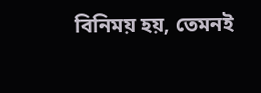বিনিময় হয়, তেমনই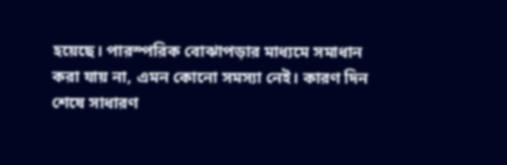হয়েছে। পারস্পরিক বোঝাপড়ার মাধ্যমে সমাধান করা যায় না, এমন কোনো সমস্যা নেই। কারণ দিন শেষে সাধারণ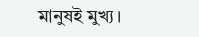মানুষই মুখ্য।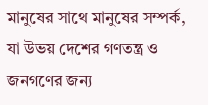মানুষের সাথে মানুষের সম্পর্ক, যা উভয় দেশের গণতন্ত্র ও জনগণের জন্য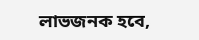লাভজনক হবে,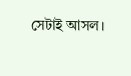সেটাই আসল।